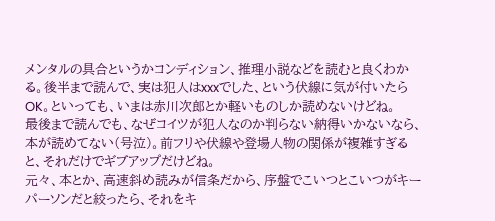メンタルの具合というかコンディション、推理小説などを読むと良くわかる。後半まで読んで、実は犯人はxxxでした、という伏線に気が付いたらOK。といっても、いまは赤川次郎とか軽いものしか読めないけどね。
最後まで読んでも、なぜコイツが犯人なのか判らない納得いかないなら、本が読めてない(号泣)。前フリや伏線や登場人物の関係が複雑すぎると、それだけでギブアップだけどね。
元々、本とか、高速斜め読みが信条だから、序盤でこいつとこいつがキーパーソンだと絞ったら、それをキ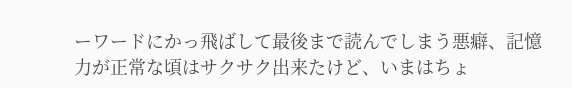ーワードにかっ飛ばして最後まで読んでしまう悪癖、記憶力が正常な頃はサクサク出来たけど、いまはちょ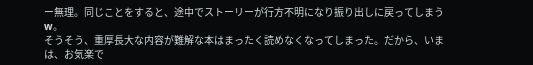ー無理。同じことをすると、途中でストーリーが行方不明になり振り出しに戻ってしまうw。
そうそう、重厚長大な内容が難解な本はまったく読めなくなってしまった。だから、いまは、お気楽で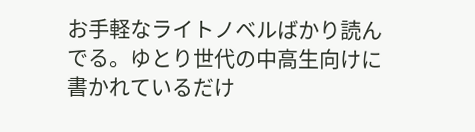お手軽なライトノベルばかり読んでる。ゆとり世代の中高生向けに書かれているだけ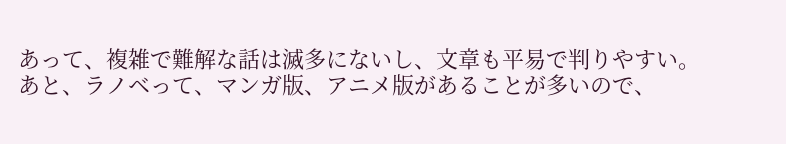あって、複雑で難解な話は滅多にないし、文章も平易で判りやすい。
あと、ラノベって、マンガ版、アニメ版があることが多いので、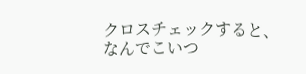クロスチェックすると、なんでこいつ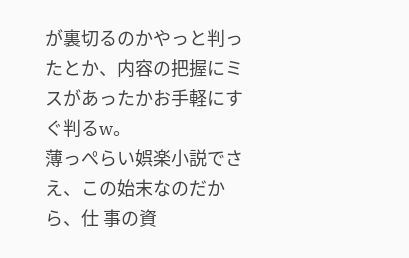が裏切るのかやっと判ったとか、内容の把握にミスがあったかお手軽にすぐ判るw。
薄っぺらい娯楽小説でさえ、この始末なのだから、仕 事の資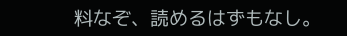料なぞ、読めるはずもなし。